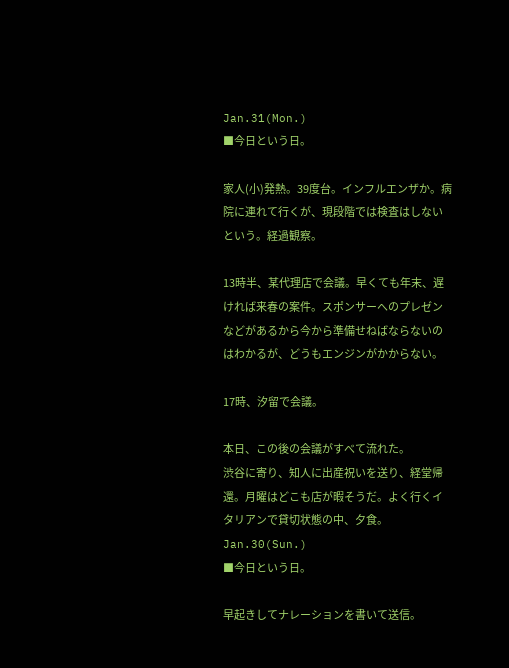Jan.31(Mon.)
■今日という日。

家人(小)発熱。39度台。インフルエンザか。病院に連れて行くが、現段階では検査はしないという。経過観察。

13時半、某代理店で会議。早くても年末、遅ければ来春の案件。スポンサーへのプレゼンなどがあるから今から準備せねばならないのはわかるが、どうもエンジンがかからない。

17時、汐留で会議。

本日、この後の会議がすべて流れた。
渋谷に寄り、知人に出産祝いを送り、経堂帰還。月曜はどこも店が暇そうだ。よく行くイタリアンで貸切状態の中、夕食。
Jan.30(Sun.)
■今日という日。

早起きしてナレーションを書いて送信。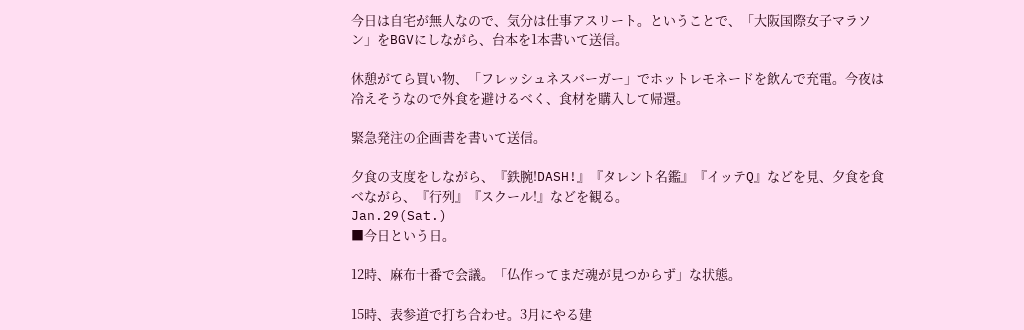今日は自宅が無人なので、気分は仕事アスリート。ということで、「大阪国際女子マラソン」をBGVにしながら、台本を1本書いて送信。

休憩がてら買い物、「フレッシュネスバーガー」でホットレモネードを飲んで充電。今夜は冷えそうなので外食を避けるべく、食材を購入して帰還。

緊急発注の企画書を書いて送信。

夕食の支度をしながら、『鉄腕!DASH!』『タレント名鑑』『イッテQ』などを見、夕食を食べながら、『行列』『スクール!』などを観る。
Jan.29(Sat.)
■今日という日。

12時、麻布十番で会議。「仏作ってまだ魂が見つからず」な状態。

15時、表参道で打ち合わせ。3月にやる建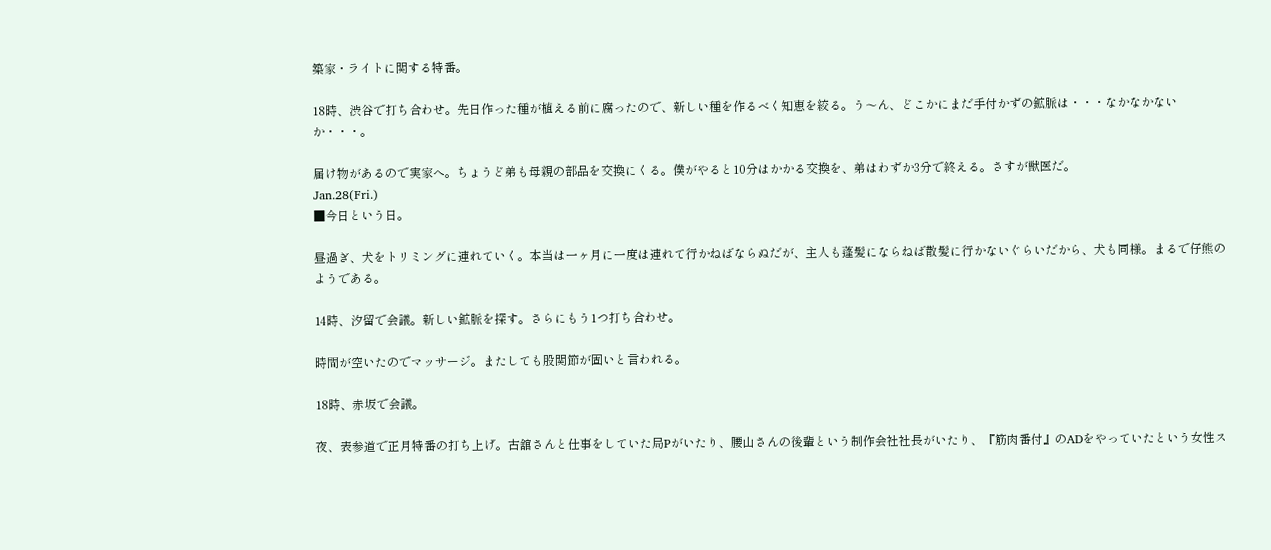築家・ライトに関する特番。

18時、渋谷で打ち合わせ。先日作った種が植える前に腐ったので、新しい種を作るべく知恵を絞る。う〜ん、どこかにまだ手付かずの鉱脈は・・・なかなかないか・・・。

届け物があるので実家へ。ちょうど弟も母親の部品を交換にくる。僕がやると10分はかかる交換を、弟はわずか3分で終える。さすが獣医だ。
Jan.28(Fri.)
■今日という日。

昼過ぎ、犬をトリミングに連れていく。本当は一ヶ月に一度は連れて行かねばならぬだが、主人も蓬髪にならねば散髪に行かないぐらいだから、犬も同様。まるで仔熊のようである。

14時、汐留で会議。新しい鉱脈を探す。さらにもう1つ打ち合わせ。

時間が空いたのでマッサージ。またしても股関節が固いと言われる。

18時、赤坂で会議。

夜、表参道で正月特番の打ち上げ。古舘さんと仕事をしていた局Pがいたり、腰山さんの後輩という制作会社社長がいたり、『筋肉番付』のADをやっていたという女性ス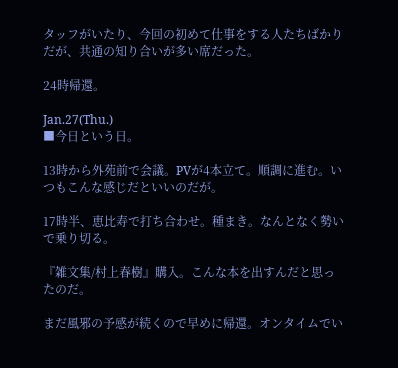タッフがいたり、今回の初めて仕事をする人たちばかりだが、共通の知り合いが多い席だった。

24時帰還。

Jan.27(Thu.)
■今日という日。

13時から外苑前で会議。PVが4本立て。順調に進む。いつもこんな感じだといいのだが。

17時半、恵比寿で打ち合わせ。種まき。なんとなく勢いで乗り切る。

『雑文集/村上春樹』購入。こんな本を出すんだと思ったのだ。

まだ風邪の予感が続くので早めに帰還。オンタイムでい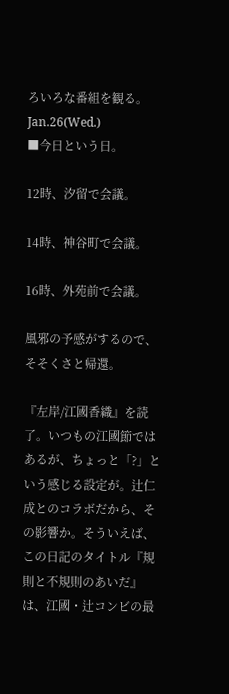ろいろな番組を観る。
Jan.26(Wed.)
■今日という日。

12時、汐留で会議。

14時、神谷町で会議。

16時、外苑前で会議。

風邪の予感がするので、そそくさと帰還。

『左岸/江國香織』を読了。いつもの江國節ではあるが、ちょっと「?」という感じる設定が。辻仁成とのコラボだから、その影響か。そういえば、この日記のタイトル『規則と不規則のあいだ』は、江國・辻コンビの最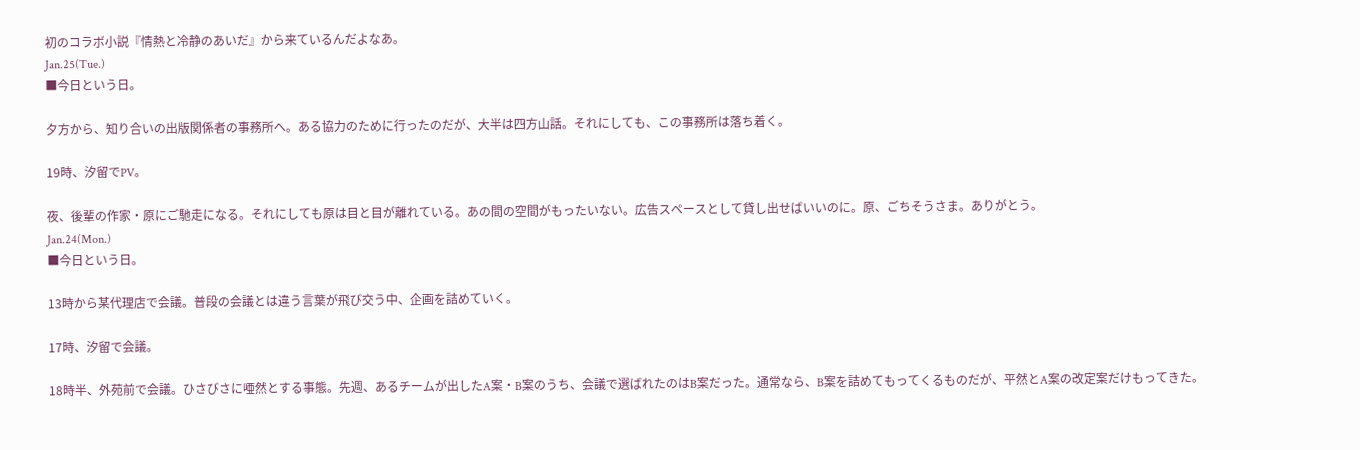初のコラボ小説『情熱と冷静のあいだ』から来ているんだよなあ。
Jan.25(Tue.)
■今日という日。

夕方から、知り合いの出版関係者の事務所へ。ある協力のために行ったのだが、大半は四方山話。それにしても、この事務所は落ち着く。

19時、汐留でPV。

夜、後輩の作家・原にご馳走になる。それにしても原は目と目が離れている。あの間の空間がもったいない。広告スペースとして貸し出せばいいのに。原、ごちそうさま。ありがとう。
Jan.24(Mon.)
■今日という日。

13時から某代理店で会議。普段の会議とは違う言葉が飛び交う中、企画を詰めていく。

17時、汐留で会議。

18時半、外苑前で会議。ひさびさに唖然とする事態。先週、あるチームが出したA案・B案のうち、会議で選ばれたのはB案だった。通常なら、B案を詰めてもってくるものだが、平然とA案の改定案だけもってきた。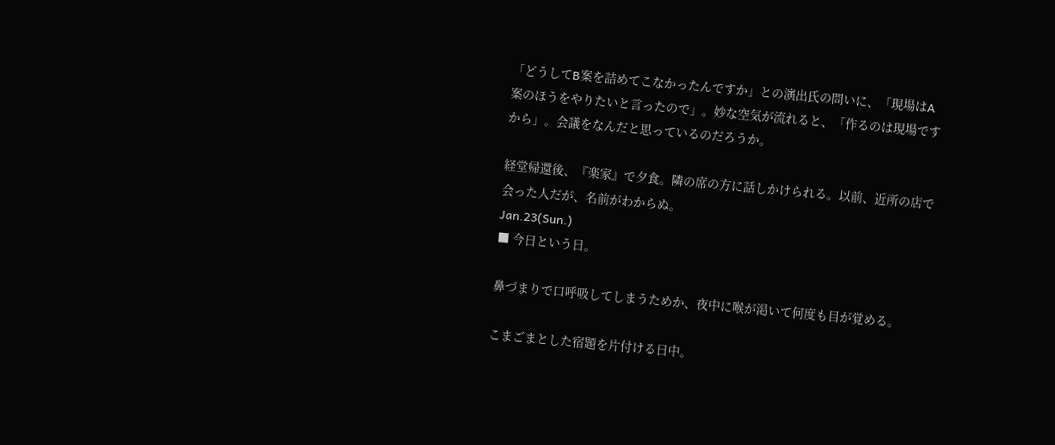「どうしてB案を詰めてこなかったんですか」との演出氏の問いに、「現場はA案のほうをやりたいと言ったので」。妙な空気が流れると、「作るのは現場ですから」。会議をなんだと思っているのだろうか。

経堂帰還後、『楽家』で夕食。隣の席の方に話しかけられる。以前、近所の店で会った人だが、名前がわからぬ。
Jan.23(Sun.)
■ 今日という日。

鼻づまりで口呼吸してしまうためか、夜中に喉が渇いて何度も目が覚める。

こまごまとした宿題を片付ける日中。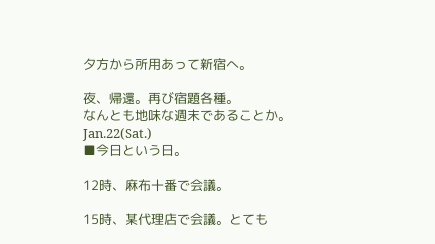夕方から所用あって新宿へ。

夜、帰還。再び宿題各種。
なんとも地味な週末であることか。
Jan.22(Sat.)
■今日という日。

12時、麻布十番で会議。

15時、某代理店で会議。とても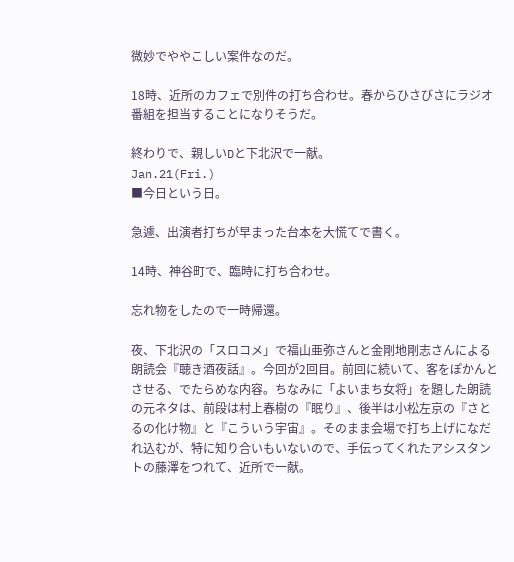微妙でややこしい案件なのだ。

18時、近所のカフェで別件の打ち合わせ。春からひさびさにラジオ番組を担当することになりそうだ。

終わりで、親しいDと下北沢で一献。
Jan.21(Fri.)
■今日という日。

急遽、出演者打ちが早まった台本を大慌てで書く。

14時、神谷町で、臨時に打ち合わせ。

忘れ物をしたので一時帰還。

夜、下北沢の「スロコメ」で福山亜弥さんと金剛地剛志さんによる朗読会『聴き酒夜話』。今回が2回目。前回に続いて、客をぽかんとさせる、でたらめな内容。ちなみに「よいまち女将」を題した朗読の元ネタは、前段は村上春樹の『眠り』、後半は小松左京の『さとるの化け物』と『こういう宇宙』。そのまま会場で打ち上げになだれ込むが、特に知り合いもいないので、手伝ってくれたアシスタントの藤澤をつれて、近所で一献。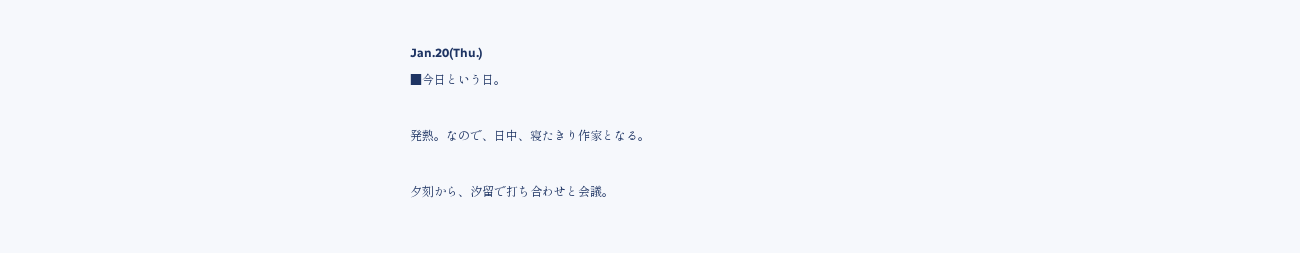Jan.20(Thu.)
■今日という日。

発熱。なので、日中、寝たきり作家となる。

夕刻から、汐留で打ち合わせと会議。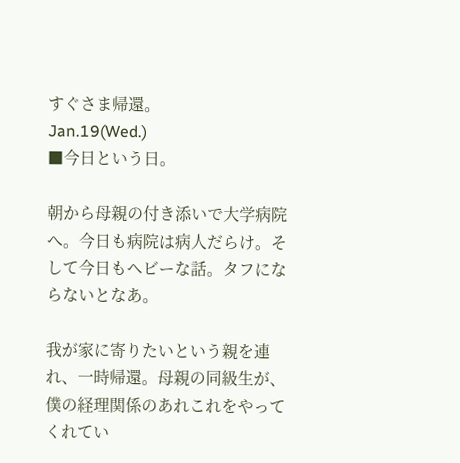すぐさま帰還。
Jan.19(Wed.)
■今日という日。

朝から母親の付き添いで大学病院へ。今日も病院は病人だらけ。そして今日もヘビーな話。タフにならないとなあ。

我が家に寄りたいという親を連れ、一時帰還。母親の同級生が、僕の経理関係のあれこれをやってくれてい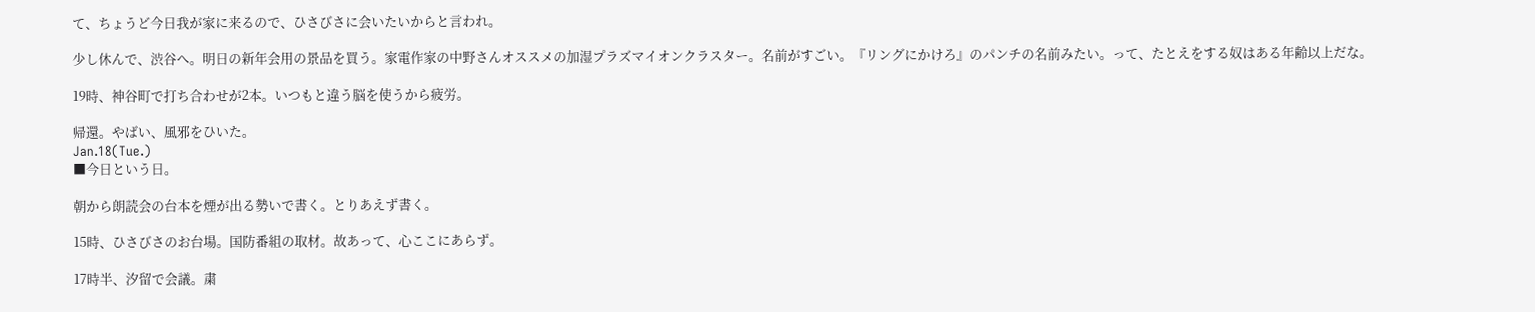て、ちょうど今日我が家に来るので、ひさびさに会いたいからと言われ。

少し休んで、渋谷へ。明日の新年会用の景品を買う。家電作家の中野さんオススメの加湿プラズマイオンクラスター。名前がすごい。『リングにかけろ』のパンチの名前みたい。って、たとえをする奴はある年齢以上だな。

19時、神谷町で打ち合わせが2本。いつもと違う脳を使うから疲労。

帰還。やばい、風邪をひいた。
Jan.18(Tue.)
■今日という日。

朝から朗読会の台本を煙が出る勢いで書く。とりあえず書く。

15時、ひさびさのお台場。国防番組の取材。故あって、心ここにあらず。

17時半、汐留で会議。粛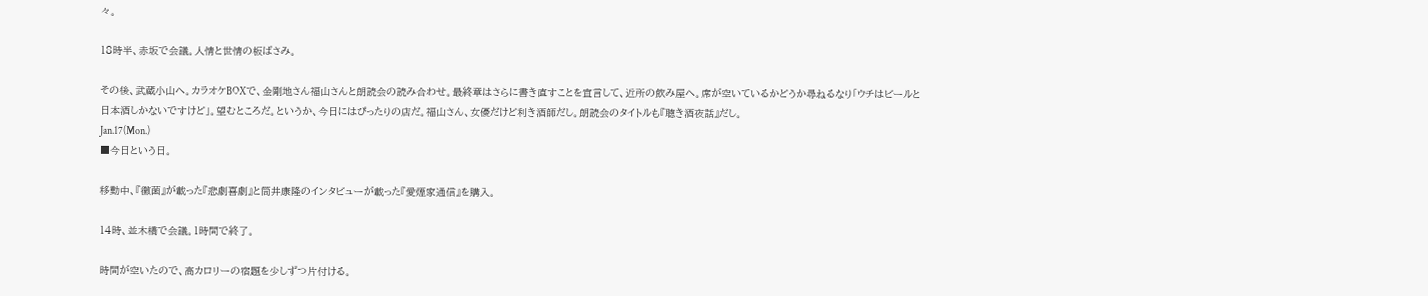々。

18時半、赤坂で会議。人情と世情の板ばさみ。

その後、武蔵小山へ。カラオケBOXで、金剛地さん福山さんと朗読会の読み合わせ。最終章はさらに書き直すことを宣言して、近所の飲み屋へ。席が空いているかどうか尋ねるなり「ウチはビールと日本酒しかないですけど」。望むところだ。というか、今日にはぴったりの店だ。福山さん、女優だけど利き酒師だし。朗読会のタイトルも『聴き酒夜話』だし。
Jan.17(Mon.)
■今日という日。

移動中、『黴菌』が載った『悲劇喜劇』と筒井康隆のインタビューが載った『愛煙家通信』を購入。

14時、並木橋で会議。1時間で終了。

時間が空いたので、高カロリーの宿題を少しずつ片付ける。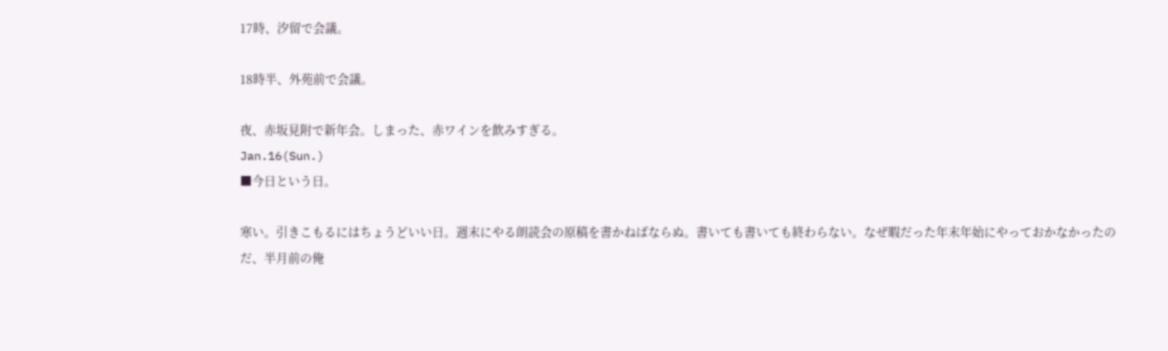17時、汐留で会議。

18時半、外苑前で会議。

夜、赤坂見附で新年会。しまった、赤ワインを飲みすぎる。
Jan.16(Sun.)
■今日という日。

寒い。引きこもるにはちょうどいい日。週末にやる朗読会の原稿を書かねばならぬ。書いても書いても終わらない。なぜ暇だった年末年始にやっておかなかったのだ、半月前の俺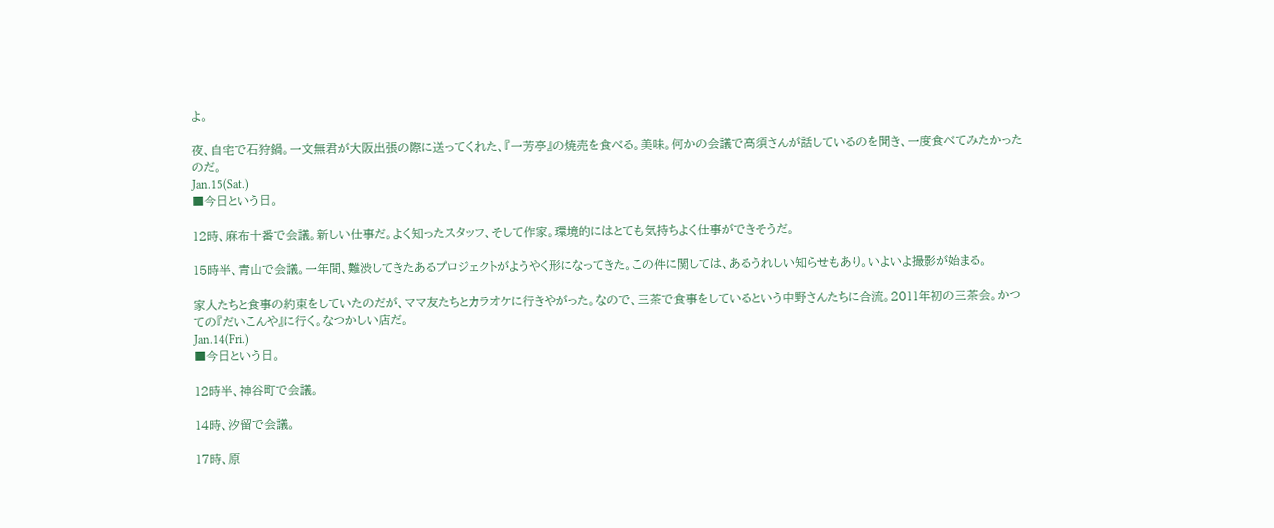よ。

夜、自宅で石狩鍋。一文無君が大阪出張の際に送ってくれた、『一芳亭』の焼売を食べる。美味。何かの会議で高須さんが話しているのを聞き、一度食べてみたかったのだ。
Jan.15(Sat.)
■今日という日。

12時、麻布十番で会議。新しい仕事だ。よく知ったスタッフ、そして作家。環境的にはとても気持ちよく仕事ができそうだ。

15時半、青山で会議。一年間、難渋してきたあるプロジェクトがようやく形になってきた。この件に関しては、あるうれしい知らせもあり。いよいよ撮影が始まる。

家人たちと食事の約束をしていたのだが、ママ友たちとカラオケに行きやがった。なので、三茶で食事をしているという中野さんたちに合流。2011年初の三茶会。かつての『だいこんや』に行く。なつかしい店だ。
Jan.14(Fri.)
■今日という日。

12時半、神谷町で会議。

14時、汐留で会議。

17時、原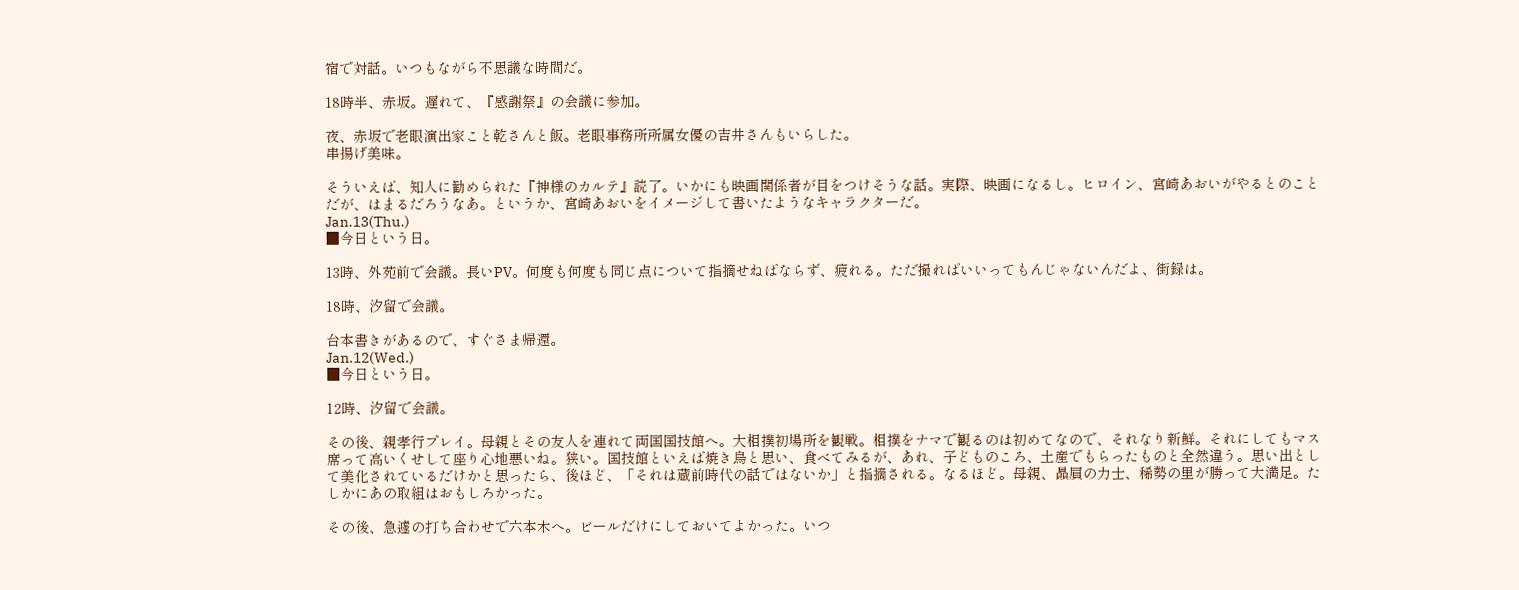宿で対話。いつもながら不思議な時間だ。

18時半、赤坂。遅れて、『感謝祭』の会議に参加。

夜、赤坂で老眼演出家こと乾さんと飯。老眼事務所所属女優の吉井さんもいらした。
串揚げ美味。

そういえば、知人に勧められた『神様のカルテ』読了。いかにも映画関係者が目をつけそうな話。実際、映画になるし。ヒロイン、宮崎あおいがやるとのことだが、はまるだろうなあ。というか、宮崎あおいをイメージして書いたようなキャラクターだ。
Jan.13(Thu.)
■今日という日。

13時、外苑前で会議。長いPV。何度も何度も同じ点について指摘せねばならず、疲れる。ただ撮ればいいってもんじゃないんだよ、街録は。

18時、汐留で会議。

台本書きがあるので、すぐさま帰還。
Jan.12(Wed.)
■今日という日。

12時、汐留で会議。

その後、親孝行プレイ。母親とその友人を連れて両国国技館へ。大相撲初場所を観戦。相撲をナマで観るのは初めてなので、それなり新鮮。それにしてもマス席って高いくせして座り心地悪いね。狭い。国技館といえば焼き鳥と思い、食べてみるが、あれ、子どものころ、土産でもらったものと全然違う。思い出として美化されているだけかと思ったら、後ほど、「それは蔵前時代の話ではないか」と指摘される。なるほど。母親、贔屓の力士、稀勢の里が勝って大満足。たしかにあの取組はおもしろかった。

その後、急遽の打ち合わせで六本木へ。ビールだけにしておいてよかった。いつ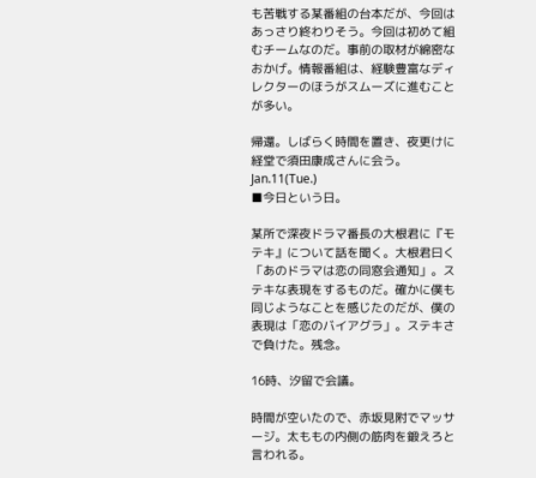も苦戦する某番組の台本だが、今回はあっさり終わりそう。今回は初めて組むチームなのだ。事前の取材が綿密なおかげ。情報番組は、経験豊富なディレクターのほうがスムーズに進むことが多い。

帰還。しばらく時間を置き、夜更けに経堂で須田康成さんに会う。
Jan.11(Tue.)
■今日という日。

某所で深夜ドラマ番長の大根君に『モテキ』について話を聞く。大根君曰く「あのドラマは恋の同窓会通知」。ステキな表現をするものだ。確かに僕も同じようなことを感じたのだが、僕の表現は「恋のバイアグラ」。ステキさで負けた。残念。

16時、汐留で会議。

時間が空いたので、赤坂見附でマッサージ。太ももの内側の筋肉を鍛えろと言われる。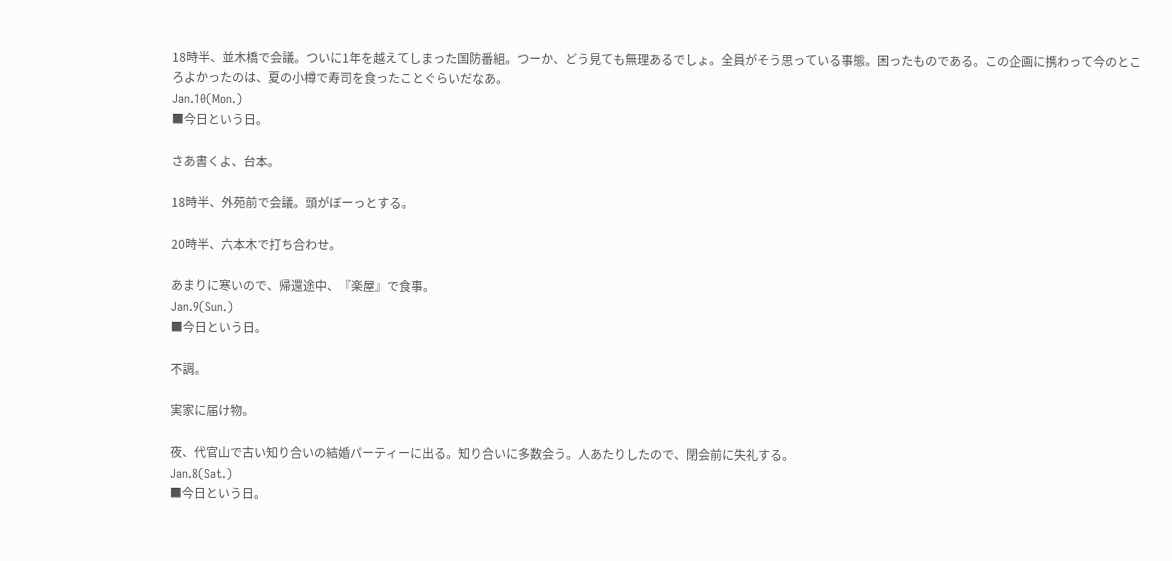18時半、並木橋で会議。ついに1年を越えてしまった国防番組。つーか、どう見ても無理あるでしょ。全員がそう思っている事態。困ったものである。この企画に携わって今のところよかったのは、夏の小樽で寿司を食ったことぐらいだなあ。
Jan.10(Mon.)
■今日という日。

さあ書くよ、台本。

18時半、外苑前で会議。頭がぼーっとする。

20時半、六本木で打ち合わせ。

あまりに寒いので、帰還途中、『楽屋』で食事。
Jan.9(Sun.)
■今日という日。

不調。

実家に届け物。

夜、代官山で古い知り合いの結婚パーティーに出る。知り合いに多数会う。人あたりしたので、閉会前に失礼する。
Jan.8(Sat.)
■今日という日。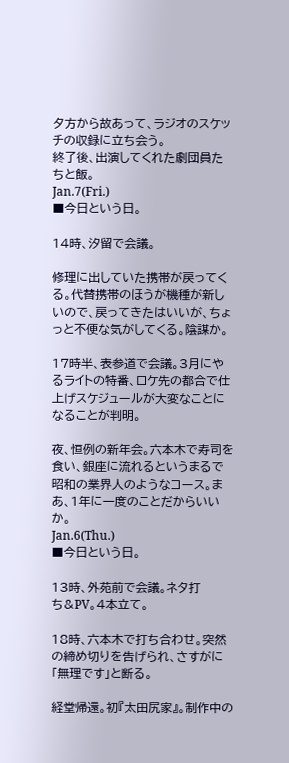夕方から故あって、ラジオのスケッチの収録に立ち会う。
終了後、出演してくれた劇団員たちと飯。
Jan.7(Fri.)
■今日という日。

14時、汐留で会議。

修理に出していた携帯が戻ってくる。代替携帯のほうが機種が新しいので、戻ってきたはいいが、ちょっと不便な気がしてくる。陰謀か。

17時半、表参道で会議。3月にやるライトの特番、ロケ先の都合で仕上げスケジュールが大変なことになることが判明。

夜、恒例の新年会。六本木で寿司を食い、銀座に流れるというまるで昭和の業界人のようなコース。まあ、1年に一度のことだからいいか。
Jan.6(Thu.)
■今日という日。

13時、外苑前で会議。ネタ打ち&PV。4本立て。

18時、六本木で打ち合わせ。突然の締め切りを告げられ、さすがに「無理です」と断る。

経堂帰還。初『太田尻家』。制作中の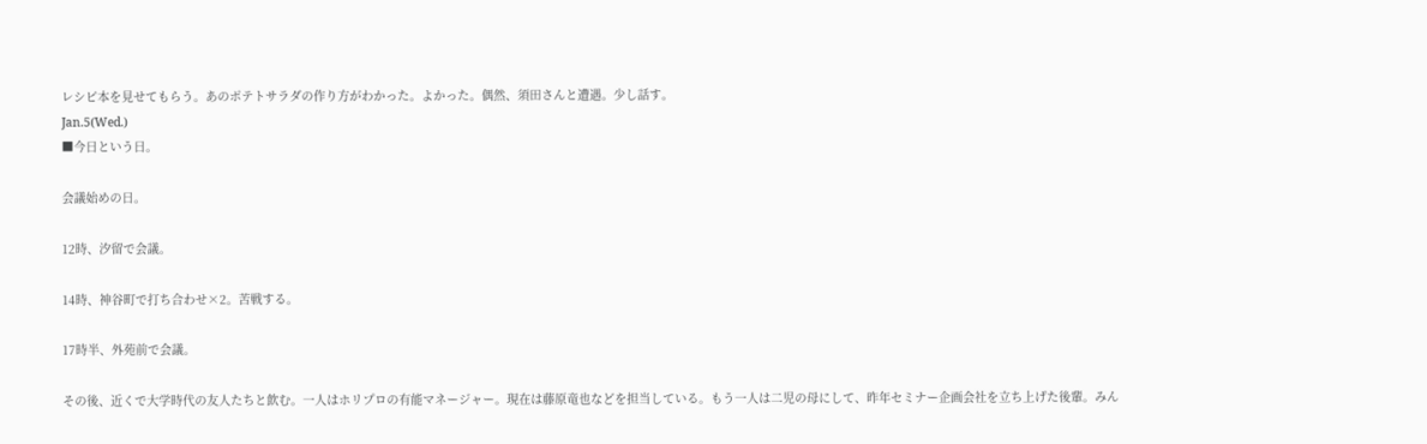レシピ本を見せてもらう。あのポテトサラダの作り方がわかった。よかった。偶然、須田さんと遭遇。少し話す。
Jan.5(Wed.)
■今日という日。

会議始めの日。

12時、汐留で会議。

14時、神谷町で打ち合わせ×2。苦戦する。

17時半、外苑前で会議。

その後、近くで大学時代の友人たちと飲む。一人はホリプロの有能マネージャー。現在は藤原竜也などを担当している。もう一人は二児の母にして、昨年セミナー企画会社を立ち上げた後輩。みん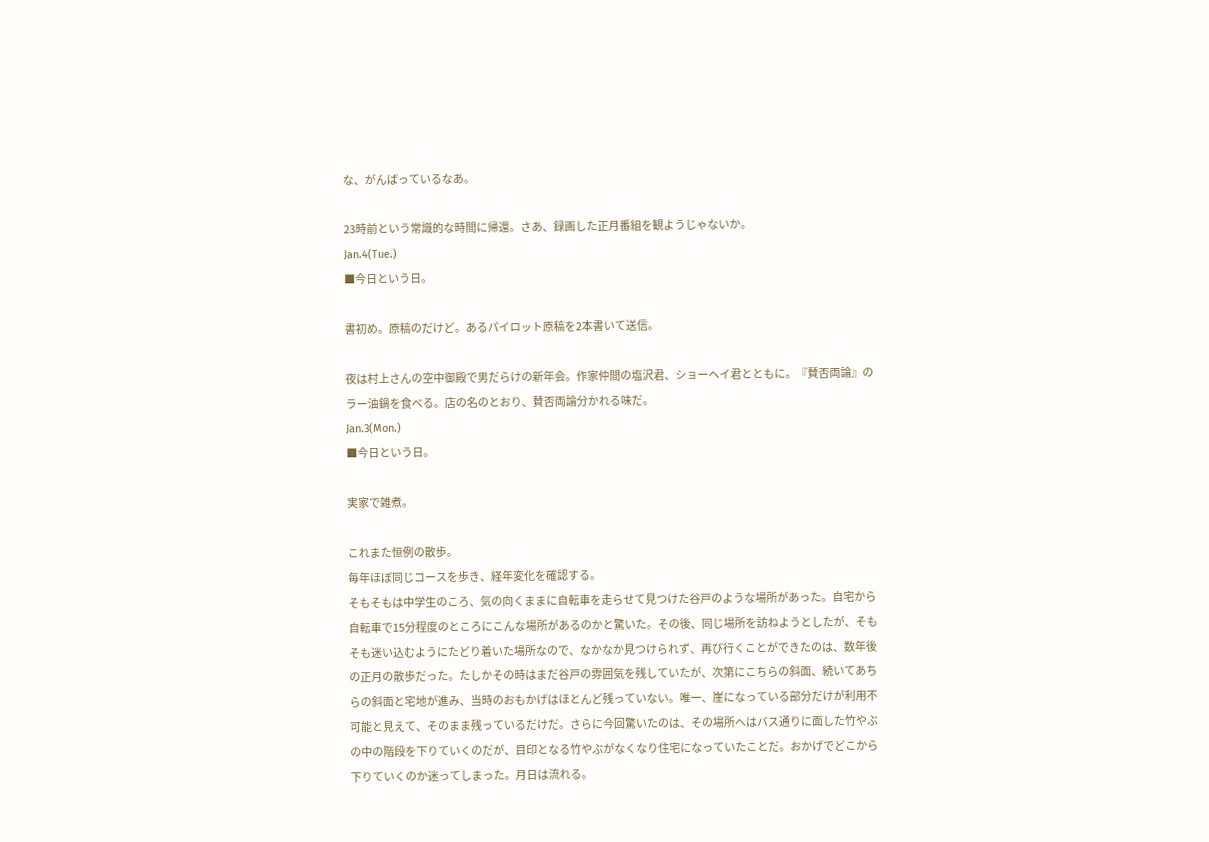な、がんばっているなあ。

23時前という常識的な時間に帰還。さあ、録画した正月番組を観ようじゃないか。
Jan.4(Tue.)
■今日という日。

書初め。原稿のだけど。あるパイロット原稿を2本書いて送信。

夜は村上さんの空中御殿で男だらけの新年会。作家仲間の塩沢君、ショーヘイ君とともに。『賛否両論』のラー油鍋を食べる。店の名のとおり、賛否両論分かれる味だ。
Jan.3(Mon.)
■今日という日。

実家で雑煮。

これまた恒例の散歩。
毎年ほぼ同じコースを歩き、経年変化を確認する。
そもそもは中学生のころ、気の向くままに自転車を走らせて見つけた谷戸のような場所があった。自宅から自転車で15分程度のところにこんな場所があるのかと驚いた。その後、同じ場所を訪ねようとしたが、そもそも迷い込むようにたどり着いた場所なので、なかなか見つけられず、再び行くことができたのは、数年後の正月の散歩だった。たしかその時はまだ谷戸の雰囲気を残していたが、次第にこちらの斜面、続いてあちらの斜面と宅地が進み、当時のおもかげはほとんど残っていない。唯一、崖になっている部分だけが利用不可能と見えて、そのまま残っているだけだ。さらに今回驚いたのは、その場所へはバス通りに面した竹やぶの中の階段を下りていくのだが、目印となる竹やぶがなくなり住宅になっていたことだ。おかげでどこから下りていくのか迷ってしまった。月日は流れる。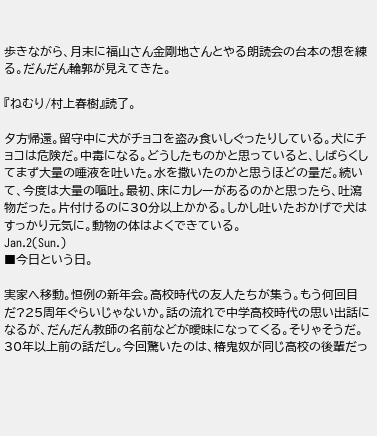歩きながら、月末に福山さん金剛地さんとやる朗読会の台本の想を練る。だんだん輪郭が見えてきた。

『ねむり/村上春樹』読了。

夕方帰還。留守中に犬がチョコを盗み食いしぐったりしている。犬にチョコは危険だ。中毒になる。どうしたものかと思っていると、しばらくしてまず大量の唾液を吐いた。水を撒いたのかと思うほどの量だ。続いて、今度は大量の嘔吐。最初、床にカレーがあるのかと思ったら、吐瀉物だった。片付けるのに30分以上かかる。しかし吐いたおかげで犬はすっかり元気に。動物の体はよくできている。
Jan.2(Sun.)
■今日という日。

実家へ移動。恒例の新年会。高校時代の友人たちが集う。もう何回目だ?25周年ぐらいじゃないか。話の流れで中学高校時代の思い出話になるが、だんだん教師の名前などが曖昧になってくる。そりゃそうだ。30年以上前の話だし。今回驚いたのは、椿鬼奴が同じ高校の後輩だっ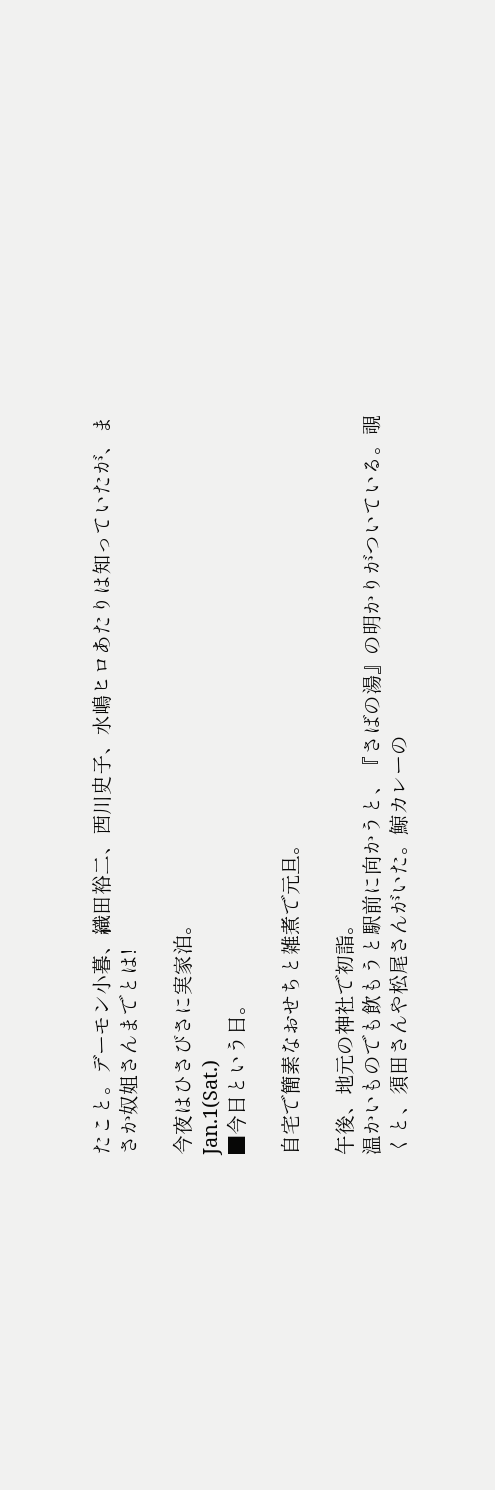たこと。デーモン小暮、織田裕二、西川史子、水嶋ヒロあたりは知っていたが、まさか奴姐さんまでとは!

今夜はひさびさに実家泊。
Jan.1(Sat.)
■今日という日。

自宅で簡素なおせちと雑煮で元旦。

午後、地元の神社で初詣。
温かいものでも飲もうと駅前に向かうと、『さばの湯』の明かりがついている。覗くと、須田さんや松尾さんがいた。鯨カレーの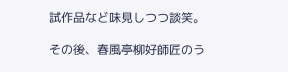試作品など味見しつつ談笑。

その後、春風亭柳好師匠のう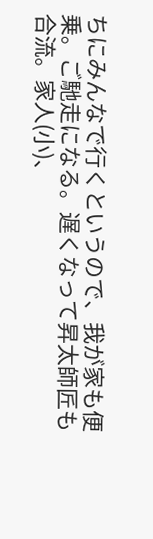ちにみんなで行くというので、我が家も便乗。ご馳走になる。遅くなって昇太師匠も合流。家人(小)、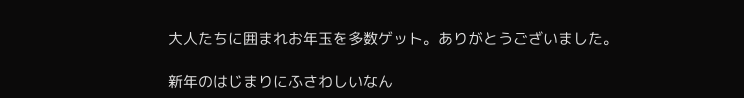大人たちに囲まれお年玉を多数ゲット。ありがとうございました。

新年のはじまりにふさわしいなん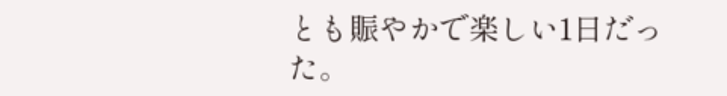とも賑やかで楽しい1日だった。